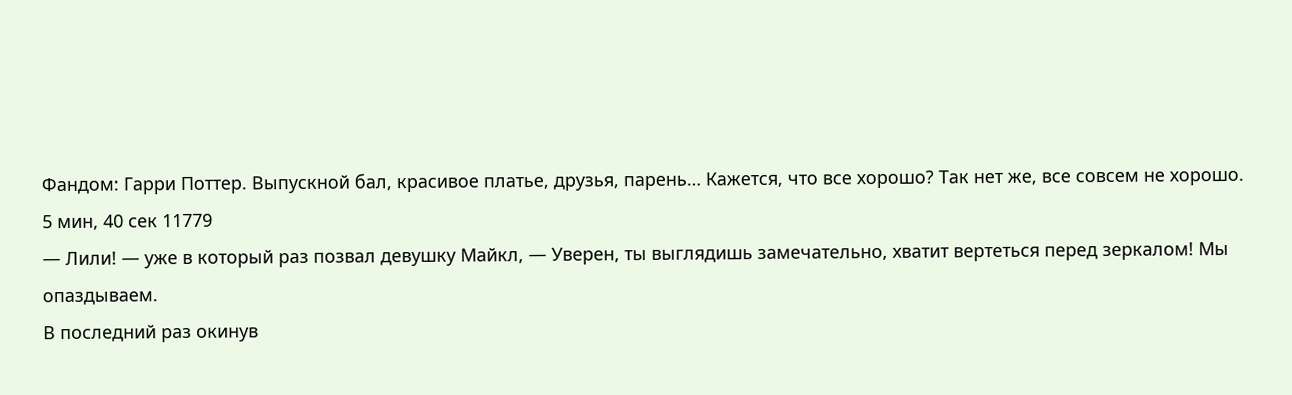Фандом: Гарри Поттер. Выпускной бал, красивое платье, друзья, парень… Кажется, что все хорошо? Так нет же, все совсем не хорошо.
5 мин, 40 сек 11779
— Лили! — уже в который раз позвал девушку Майкл, — Уверен, ты выглядишь замечательно, хватит вертеться перед зеркалом! Мы опаздываем.
В последний раз окинув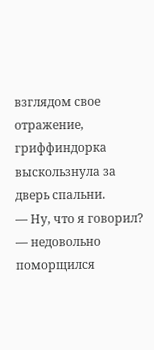взглядом свое отражение, гриффиндорка выскользнула за дверь спальни.
— Ну, что я говорил? — недовольно поморщился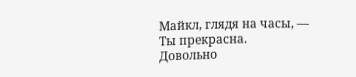Майкл, глядя на часы, — Ты прекрасна.
Довольно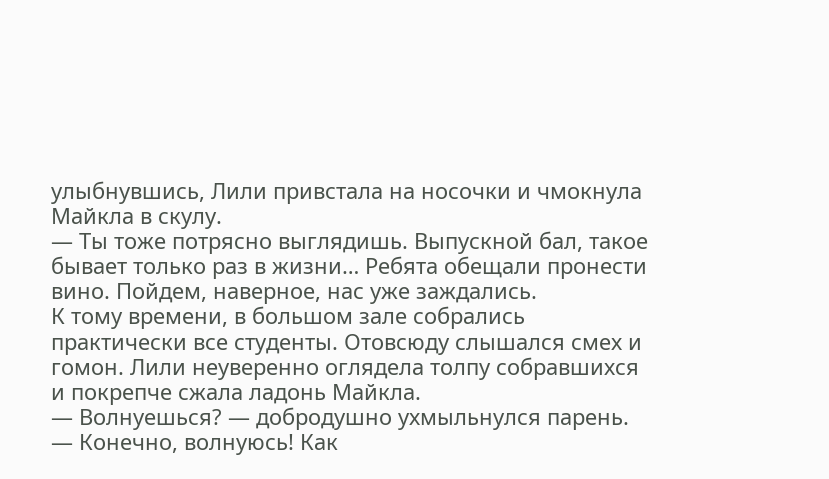улыбнувшись, Лили привстала на носочки и чмокнула Майкла в скулу.
— Ты тоже потрясно выглядишь. Выпускной бал, такое бывает только раз в жизни… Ребята обещали пронести вино. Пойдем, наверное, нас уже заждались.
К тому времени, в большом зале собрались практически все студенты. Отовсюду слышался смех и гомон. Лили неуверенно оглядела толпу собравшихся и покрепче сжала ладонь Майкла.
— Волнуешься? — добродушно ухмыльнулся парень.
— Конечно, волнуюсь! Как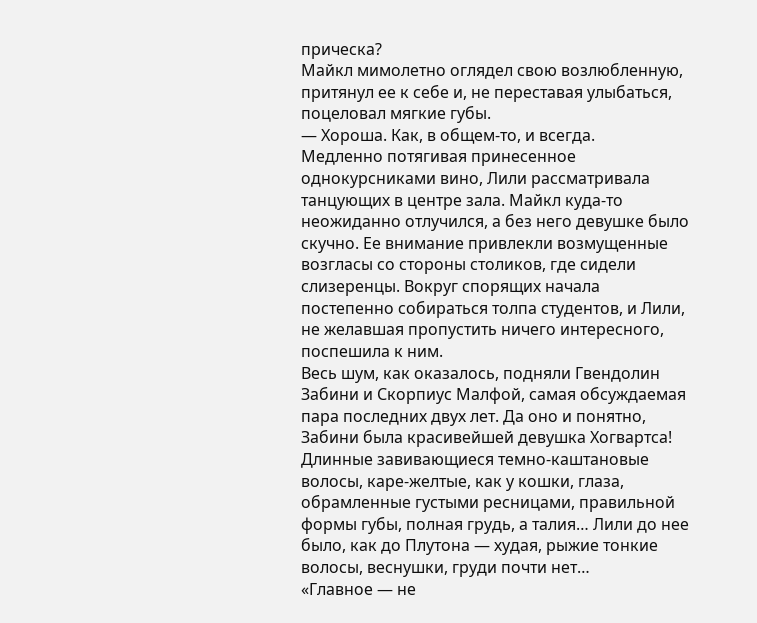прическа?
Майкл мимолетно оглядел свою возлюбленную, притянул ее к себе и, не переставая улыбаться, поцеловал мягкие губы.
— Хороша. Как, в общем-то, и всегда.
Медленно потягивая принесенное однокурсниками вино, Лили рассматривала танцующих в центре зала. Майкл куда-то неожиданно отлучился, а без него девушке было скучно. Ее внимание привлекли возмущенные возгласы со стороны столиков, где сидели слизеренцы. Вокруг спорящих начала постепенно собираться толпа студентов, и Лили, не желавшая пропустить ничего интересного, поспешила к ним.
Весь шум, как оказалось, подняли Гвендолин Забини и Скорпиус Малфой, самая обсуждаемая пара последних двух лет. Да оно и понятно, Забини была красивейшей девушка Хогвартса! Длинные завивающиеся темно-каштановые волосы, каре-желтые, как у кошки, глаза, обрамленные густыми ресницами, правильной формы губы, полная грудь, а талия… Лили до нее было, как до Плутона — худая, рыжие тонкие волосы, веснушки, груди почти нет…
«Главное — не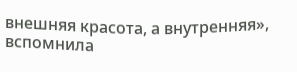внешняя красота, а внутренняя», вспомнила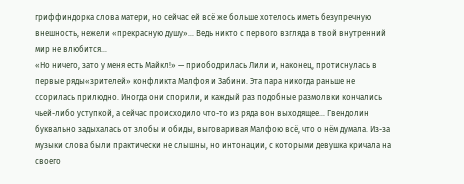гриффиндорка слова матери, но сейчас ей всё же больше хотелось иметь безупречную внешность, нежели «прекрасную душу»… Ведь никто с первого взгляда в твой внутренний мир не влюбится…
«Но ничего, зато у меня есть Майкл!» — приободрилась Лили и, наконец, протиснулась в первые ряды«зрителей» конфликта Малфоя и Забини. Эта пара никогда раньше не ссорилась прилюдно. Иногда они спорили, и каждый раз подобные размолвки кончались чьей-либо уступкой, а сейчас происходило что-то из ряда вон выходящее… Гвендолин буквально задыхалась от злобы и обиды, выговаривая Малфою всё, что о нём думала. Из-за музыки слова были практически не слышны, но интонации, с которыми девушка кричала на своего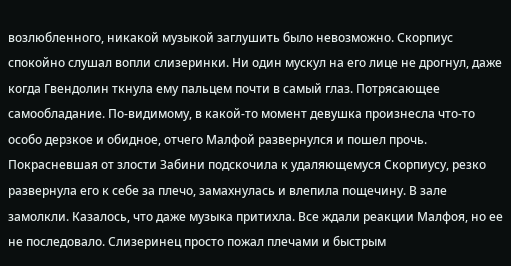возлюбленного, никакой музыкой заглушить было невозможно. Скорпиус спокойно слушал вопли слизеринки. Ни один мускул на его лице не дрогнул, даже когда Гвендолин ткнула ему пальцем почти в самый глаз. Потрясающее самообладание. По-видимому, в какой-то момент девушка произнесла что-то особо дерзкое и обидное, отчего Малфой развернулся и пошел прочь. Покрасневшая от злости Забини подскочила к удаляющемуся Скорпиусу, резко развернула его к себе за плечо, замахнулась и влепила пощечину. В зале замолкли. Казалось, что даже музыка притихла. Все ждали реакции Малфоя, но ее не последовало. Слизеринец просто пожал плечами и быстрым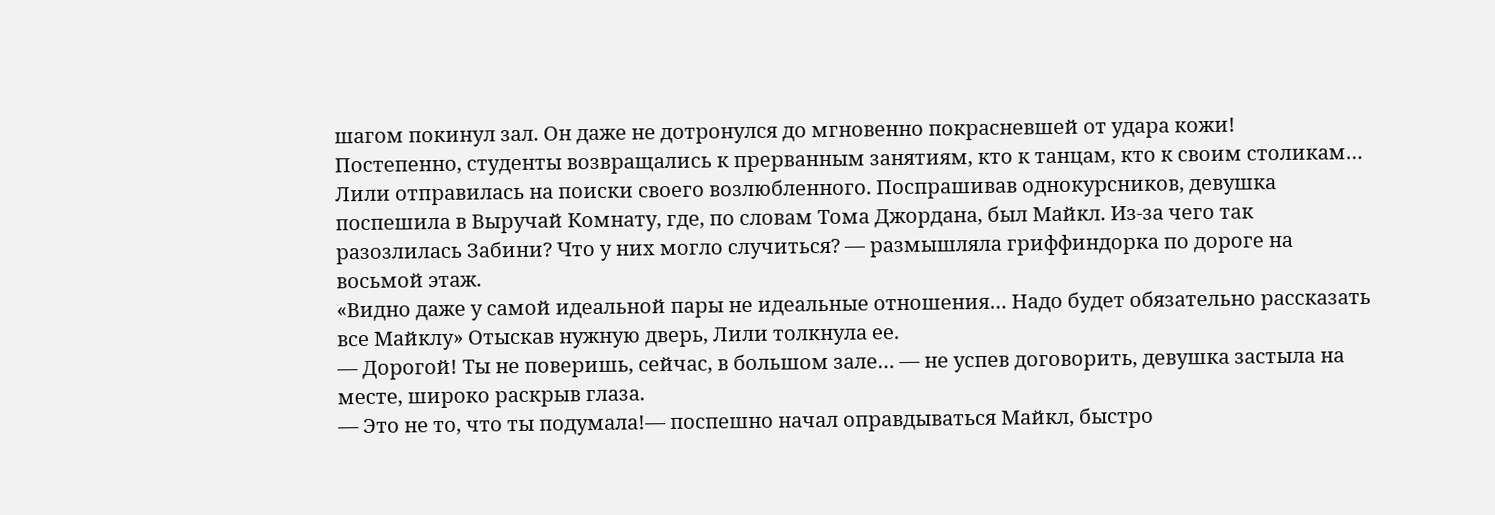шагом покинул зал. Он даже не дотронулся до мгновенно покрасневшей от удара кожи!
Постепенно, студенты возвращались к прерванным занятиям, кто к танцам, кто к своим столикам… Лили отправилась на поиски своего возлюбленного. Поспрашивав однокурсников, девушка поспешила в Выручай Комнату, где, по словам Тома Джордана, был Майкл. Из-за чего так разозлилась Забини? Что у них могло случиться? — размышляла гриффиндорка по дороге на восьмой этаж.
«Видно даже у самой идеальной пары не идеальные отношения… Надо будет обязательно рассказать все Майклу» Отыскав нужную дверь, Лили толкнула ее.
— Дорогой! Ты не поверишь, сейчас, в большом зале… — не успев договорить, девушка застыла на месте, широко раскрыв глаза.
— Это не то, что ты подумала!— поспешно начал оправдываться Майкл, быстро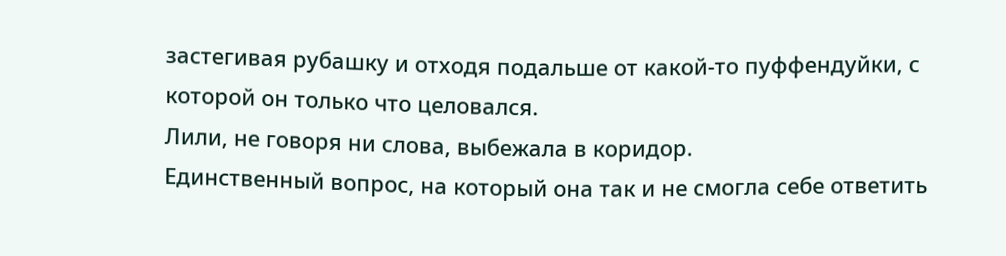застегивая рубашку и отходя подальше от какой-то пуффендуйки, с которой он только что целовался.
Лили, не говоря ни слова, выбежала в коридор.
Единственный вопрос, на который она так и не смогла себе ответить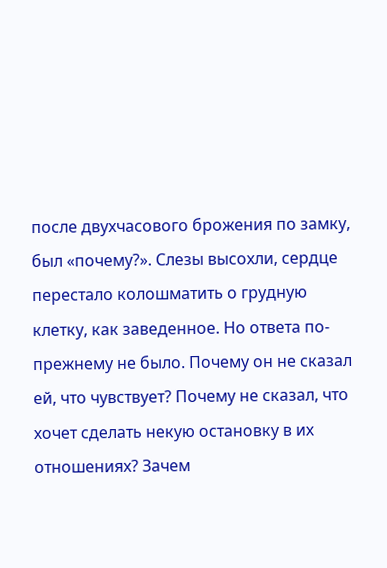после двухчасового брожения по замку, был «почему?». Слезы высохли, сердце перестало колошматить о грудную клетку, как заведенное. Но ответа по-прежнему не было. Почему он не сказал ей, что чувствует? Почему не сказал, что хочет сделать некую остановку в их отношениях? Зачем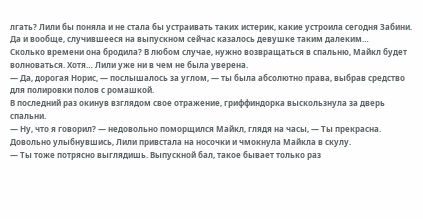лгать? Лили бы поняла и не стала бы устраивать таких истерик, какие устроила сегодня Забини. Да и вообще, случившееся на выпускном сейчас казалось девушке таким далеким…
Сколько времени она бродила? В любом случае, нужно возвращаться в спальню, Майкл будет волноваться. Хотя… Лили уже ни в чем не была уверена.
— Да, дорогая Норис, — послышалось за углом, — ты была абсолютно права, выбрав средство для полировки полов с ромашкой.
В последний раз окинув взглядом свое отражение, гриффиндорка выскользнула за дверь спальни.
— Ну, что я говорил? — недовольно поморщился Майкл, глядя на часы, — Ты прекрасна.
Довольно улыбнувшись, Лили привстала на носочки и чмокнула Майкла в скулу.
— Ты тоже потрясно выглядишь. Выпускной бал, такое бывает только раз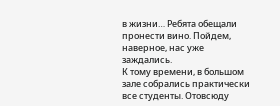в жизни… Ребята обещали пронести вино. Пойдем, наверное, нас уже заждались.
К тому времени, в большом зале собрались практически все студенты. Отовсюду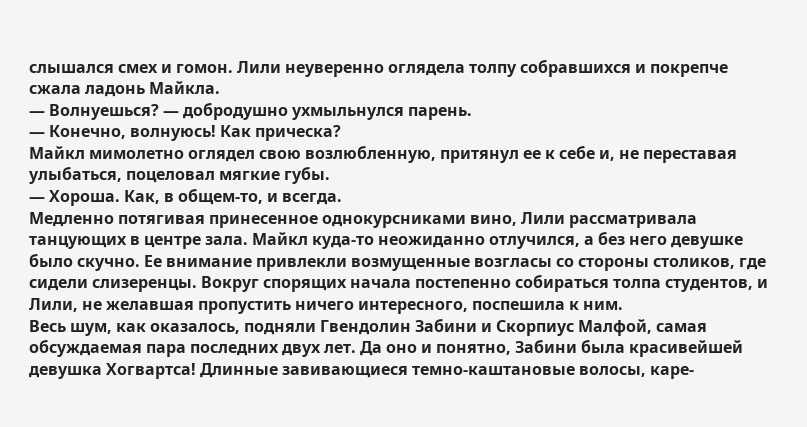слышался смех и гомон. Лили неуверенно оглядела толпу собравшихся и покрепче сжала ладонь Майкла.
— Волнуешься? — добродушно ухмыльнулся парень.
— Конечно, волнуюсь! Как прическа?
Майкл мимолетно оглядел свою возлюбленную, притянул ее к себе и, не переставая улыбаться, поцеловал мягкие губы.
— Хороша. Как, в общем-то, и всегда.
Медленно потягивая принесенное однокурсниками вино, Лили рассматривала танцующих в центре зала. Майкл куда-то неожиданно отлучился, а без него девушке было скучно. Ее внимание привлекли возмущенные возгласы со стороны столиков, где сидели слизеренцы. Вокруг спорящих начала постепенно собираться толпа студентов, и Лили, не желавшая пропустить ничего интересного, поспешила к ним.
Весь шум, как оказалось, подняли Гвендолин Забини и Скорпиус Малфой, самая обсуждаемая пара последних двух лет. Да оно и понятно, Забини была красивейшей девушка Хогвартса! Длинные завивающиеся темно-каштановые волосы, каре-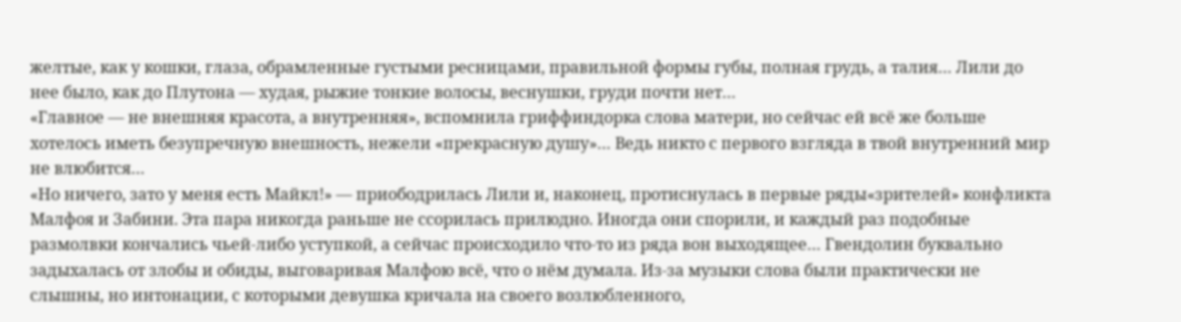желтые, как у кошки, глаза, обрамленные густыми ресницами, правильной формы губы, полная грудь, а талия… Лили до нее было, как до Плутона — худая, рыжие тонкие волосы, веснушки, груди почти нет…
«Главное — не внешняя красота, а внутренняя», вспомнила гриффиндорка слова матери, но сейчас ей всё же больше хотелось иметь безупречную внешность, нежели «прекрасную душу»… Ведь никто с первого взгляда в твой внутренний мир не влюбится…
«Но ничего, зато у меня есть Майкл!» — приободрилась Лили и, наконец, протиснулась в первые ряды«зрителей» конфликта Малфоя и Забини. Эта пара никогда раньше не ссорилась прилюдно. Иногда они спорили, и каждый раз подобные размолвки кончались чьей-либо уступкой, а сейчас происходило что-то из ряда вон выходящее… Гвендолин буквально задыхалась от злобы и обиды, выговаривая Малфою всё, что о нём думала. Из-за музыки слова были практически не слышны, но интонации, с которыми девушка кричала на своего возлюбленного,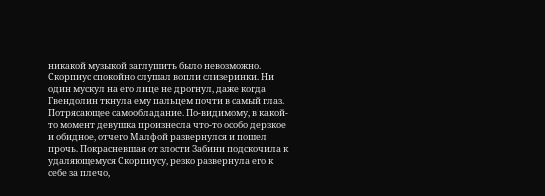никакой музыкой заглушить было невозможно. Скорпиус спокойно слушал вопли слизеринки. Ни один мускул на его лице не дрогнул, даже когда Гвендолин ткнула ему пальцем почти в самый глаз. Потрясающее самообладание. По-видимому, в какой-то момент девушка произнесла что-то особо дерзкое и обидное, отчего Малфой развернулся и пошел прочь. Покрасневшая от злости Забини подскочила к удаляющемуся Скорпиусу, резко развернула его к себе за плечо,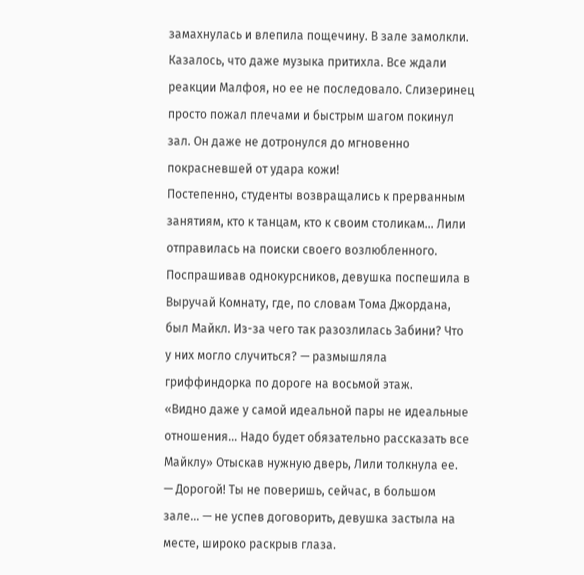замахнулась и влепила пощечину. В зале замолкли. Казалось, что даже музыка притихла. Все ждали реакции Малфоя, но ее не последовало. Слизеринец просто пожал плечами и быстрым шагом покинул зал. Он даже не дотронулся до мгновенно покрасневшей от удара кожи!
Постепенно, студенты возвращались к прерванным занятиям, кто к танцам, кто к своим столикам… Лили отправилась на поиски своего возлюбленного. Поспрашивав однокурсников, девушка поспешила в Выручай Комнату, где, по словам Тома Джордана, был Майкл. Из-за чего так разозлилась Забини? Что у них могло случиться? — размышляла гриффиндорка по дороге на восьмой этаж.
«Видно даже у самой идеальной пары не идеальные отношения… Надо будет обязательно рассказать все Майклу» Отыскав нужную дверь, Лили толкнула ее.
— Дорогой! Ты не поверишь, сейчас, в большом зале… — не успев договорить, девушка застыла на месте, широко раскрыв глаза.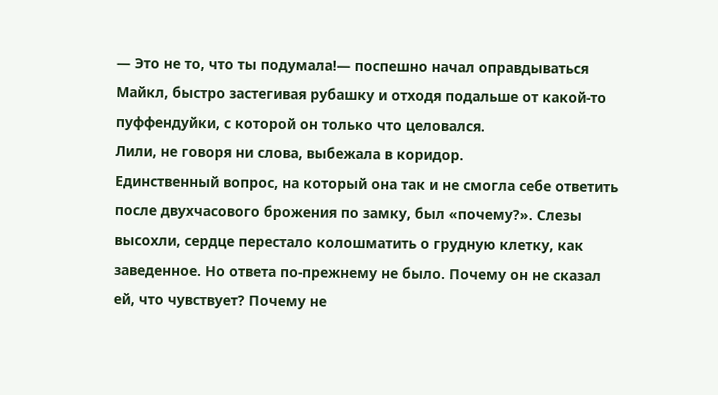— Это не то, что ты подумала!— поспешно начал оправдываться Майкл, быстро застегивая рубашку и отходя подальше от какой-то пуффендуйки, с которой он только что целовался.
Лили, не говоря ни слова, выбежала в коридор.
Единственный вопрос, на который она так и не смогла себе ответить после двухчасового брожения по замку, был «почему?». Слезы высохли, сердце перестало колошматить о грудную клетку, как заведенное. Но ответа по-прежнему не было. Почему он не сказал ей, что чувствует? Почему не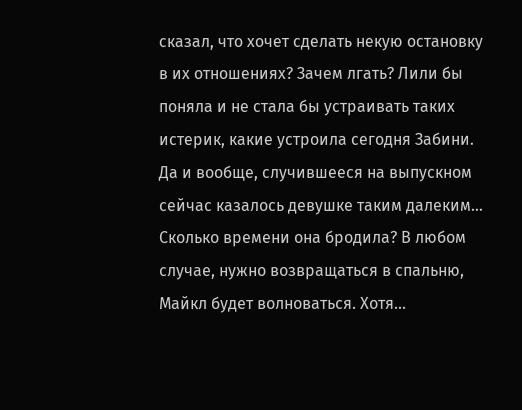сказал, что хочет сделать некую остановку в их отношениях? Зачем лгать? Лили бы поняла и не стала бы устраивать таких истерик, какие устроила сегодня Забини. Да и вообще, случившееся на выпускном сейчас казалось девушке таким далеким…
Сколько времени она бродила? В любом случае, нужно возвращаться в спальню, Майкл будет волноваться. Хотя…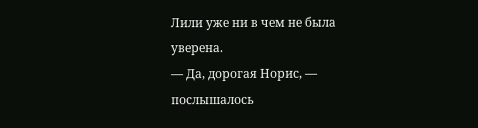Лили уже ни в чем не была уверена.
— Да, дорогая Норис, — послышалось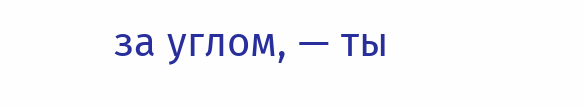за углом, — ты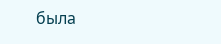была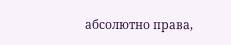абсолютно права,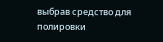выбрав средство для полировки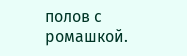полов с ромашкой.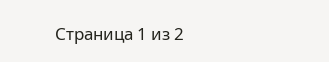Страница 1 из 2